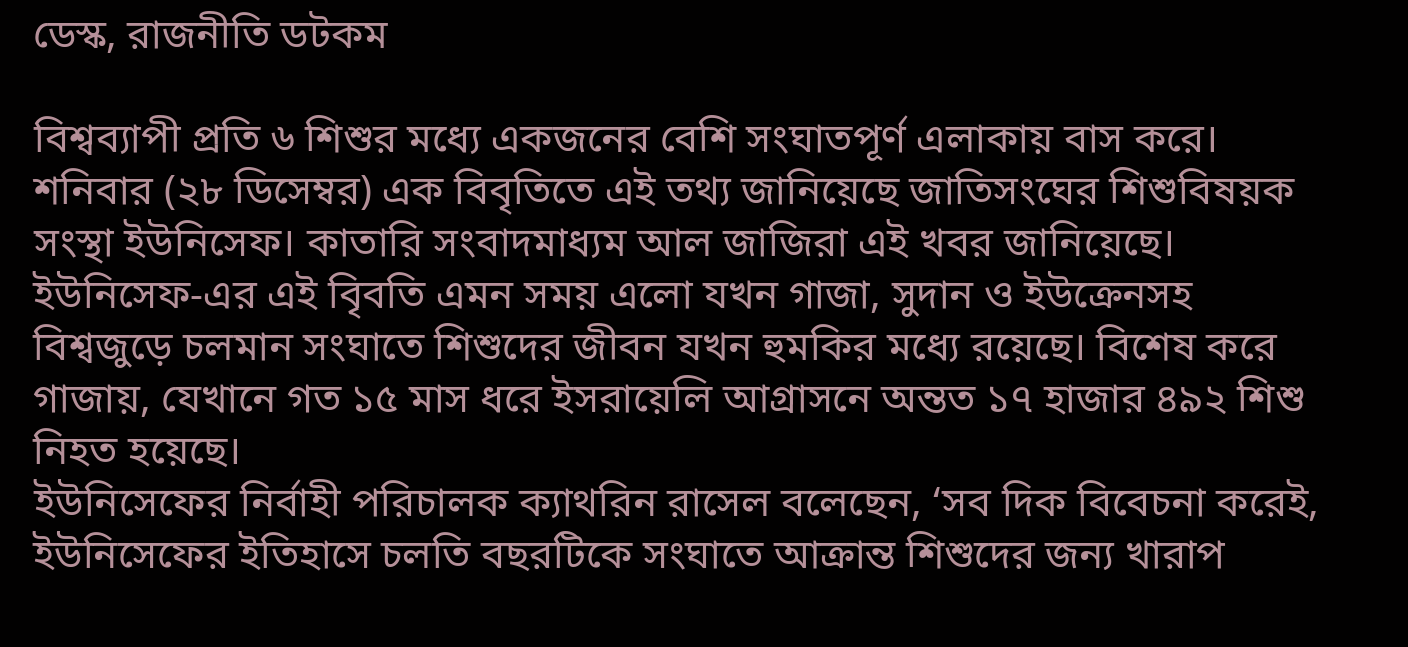ডেস্ক, রাজনীতি ডটকম

বিশ্বব্যাপী প্রতি ৬ শিশুর মধ্যে একজনের বেশি সংঘাতপূর্ণ এলাকায় বাস করে। শনিবার (২৮ ডিসেম্বর) এক বিবৃতিতে এই তথ্য জানিয়েছে জাতিসংঘের শিশুবিষয়ক সংস্থা ইউনিসেফ। কাতারি সংবাদমাধ্যম আল জাজিরা এই খবর জানিয়েছে।
ইউনিসেফ-এর এই বিৃবতি এমন সময় এলো যখন গাজা, সুদান ও ইউক্রেনসহ বিশ্বজুড়ে চলমান সংঘাতে শিশুদের জীবন যখন হুমকির মধ্যে রয়েছে। বিশেষ করে গাজায়, যেখানে গত ১৫ মাস ধরে ইসরায়েলি আগ্রাসনে অন্তত ১৭ হাজার ৪৯২ শিশু নিহত হয়েছে।
ইউনিসেফের নির্বাহী পরিচালক ক্যাথরিন রাসেল বলেছেন, ‘সব দিক বিবেচনা করেই, ইউনিসেফের ইতিহাসে চলতি বছরটিকে সংঘাতে আক্রান্ত শিশুদের জন্য খারাপ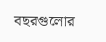বছরগুলোর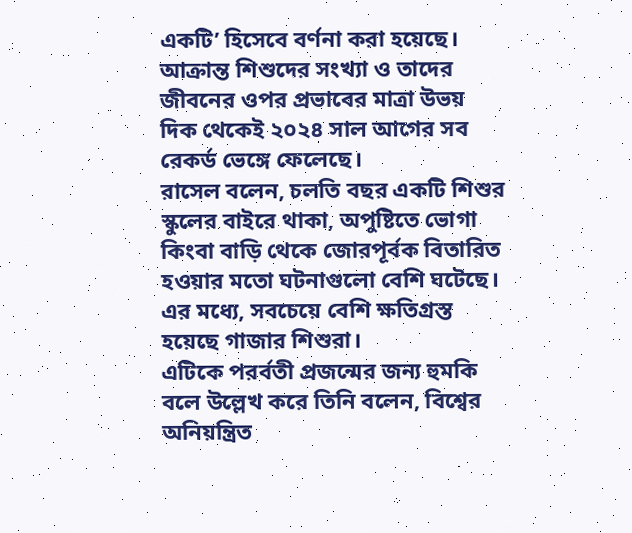একটি’ হিসেবে বর্ণনা করা হয়েছে। আক্রান্ত শিশুদের সংখ্যা ও তাদের জীবনের ওপর প্রভাবের মাত্রা উভয় দিক থেকেই ২০২৪ সাল আগের সব রেকর্ড ভেঙ্গে ফেলেছে।
রাসেল বলেন, চলতি বছর একটি শিশুর স্কুলের বাইরে থাকা, অপুষ্টিতে ভোগা কিংবা বাড়ি থেকে জোরপূর্বক বিতারিত হওয়ার মতো ঘটনাগুলো বেশি ঘটেছে। এর মধ্যে, সবচেয়ে বেশি ক্ষতিগ্রস্ত হয়েছে গাজার শিশুরা।
এটিকে পরর্বতী প্রজন্মের জন্য হুমকি বলে উল্লেখ করে তিনি বলেন, বিশ্বের অনিয়ন্ত্রিত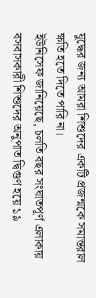যুদ্ধের জন্য আমরা শিশুদের একটি প্রজন্মকে সমান্তরাল ক্ষতি হতে দিতে পারি না।
ইউনিসেফ জানিয়েছে, চলতি বছর সংঘাতপূর্ণ এলাকায় বসবাসকারী শিশুদের অনুপাত দ্বিগুণ হয়ে ১৯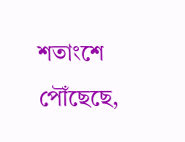শতাংশে পৌঁছেছে,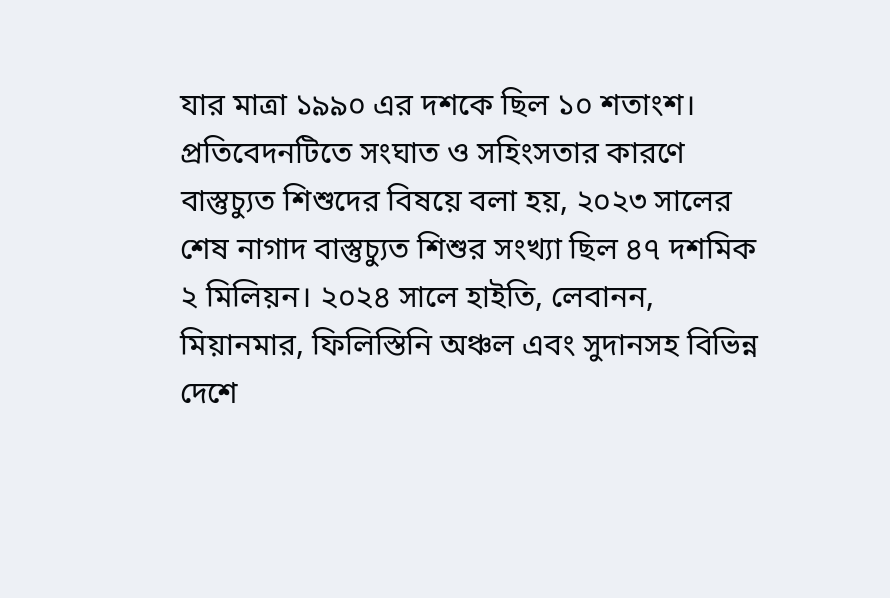যার মাত্রা ১৯৯০ এর দশকে ছিল ১০ শতাংশ।
প্রতিবেদনটিতে সংঘাত ও সহিংসতার কারণে বাস্তুচ্যুত শিশুদের বিষয়ে বলা হয়, ২০২৩ সালের শেষ নাগাদ বাস্তুচ্যুত শিশুর সংখ্যা ছিল ৪৭ দশমিক ২ মিলিয়ন। ২০২৪ সালে হাইতি, লেবানন, মিয়ানমার, ফিলিস্তিনি অঞ্চল এবং সুদানসহ বিভিন্ন দেশে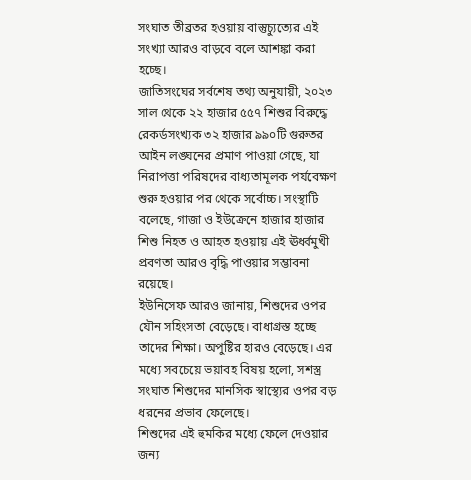সংঘাত তীব্রতর হওয়ায় বাস্তুচ্যুত্যের এই সংখ্যা আরও বাড়বে বলে আশঙ্কা করা হচ্ছে।
জাতিসংঘের সর্বশেষ তথ্য অনুযায়ী, ২০২৩ সাল থেকে ২২ হাজার ৫৫৭ শিশুর বিরুদ্ধে রেকর্ডসংখ্যক ৩২ হাজার ৯৯০টি গুরুতর আইন লঙ্ঘনের প্রমাণ পাওয়া গেছে, যা নিরাপত্তা পরিষদের বাধ্যতামূলক পর্যবেক্ষণ শুরু হওয়ার পর থেকে সর্বোচ্চ। সংস্থাটি বলেছে, গাজা ও ইউক্রেনে হাজার হাজার শিশু নিহত ও আহত হওয়ায় এই ঊর্ধ্বমুখী প্রবণতা আরও বৃদ্ধি পাওয়ার সম্ভাবনা রয়েছে।
ইউনিসেফ আরও জানায়, শিশুদের ওপর যৌন সহিংসতা বেড়েছে। বাধাগ্রস্ত হচ্ছে তাদের শিক্ষা। অপুষ্টির হারও বেড়েছে। এর মধ্যে সবচেয়ে ভয়াবহ বিষয় হলো, সশস্ত্র সংঘাত শিশুদের মানসিক স্বাস্থ্যের ওপর বড় ধরনের প্রভাব ফেলেছে।
শিশুদের এই হুমকির মধ্যে ফেলে দেওয়ার জন্য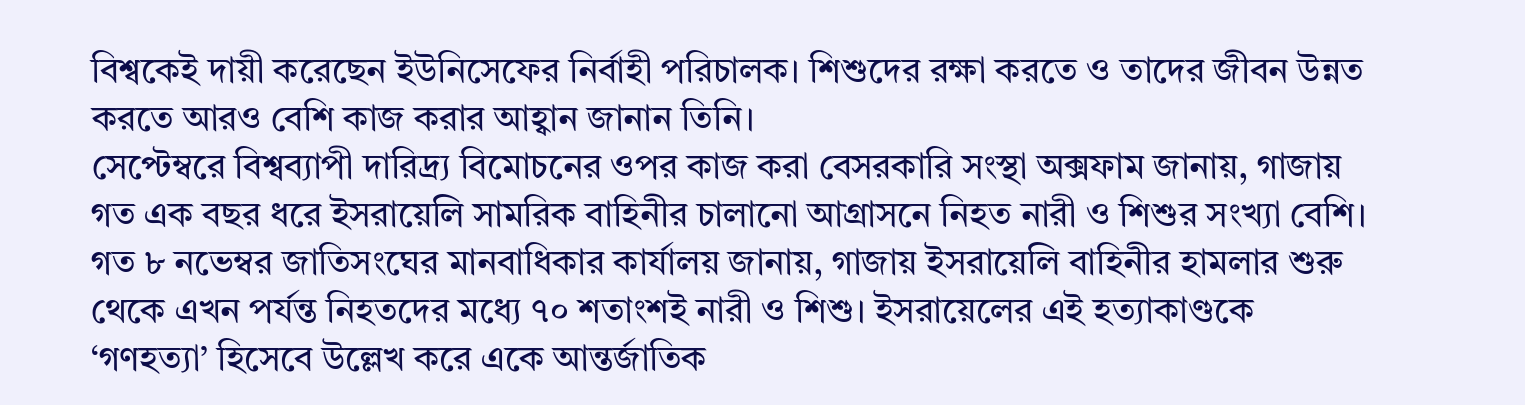বিশ্বকেই দায়ী করেছেন ইউনিসেফের নির্বাহী পরিচালক। শিশুদের রক্ষা করতে ও তাদের জীবন উন্নত করতে আরও বেশি কাজ করার আহ্বান জানান তিনি।
সেপ্টেম্বরে বিশ্বব্যাপী দারিদ্র্য বিমোচনের ওপর কাজ করা বেসরকারি সংস্থা অক্সফাম জানায়, গাজায় গত এক বছর ধরে ইসরায়েলি সামরিক বাহিনীর চালানো আগ্রাসনে নিহত নারী ও শিশুর সংখ্যা বেশি।
গত ৮ নভেম্বর জাতিসংঘের মানবাধিকার কার্যালয় জানায়, গাজায় ইসরায়েলি বাহিনীর হামলার শুরু থেকে এখন পর্যন্ত নিহতদের মধ্যে ৭০ শতাংশই নারী ও শিশু। ইসরায়েলের এই হত্যাকাণ্ডকে ‘গণহত্যা’ হিসেবে উল্লেখ করে একে আন্তর্জাতিক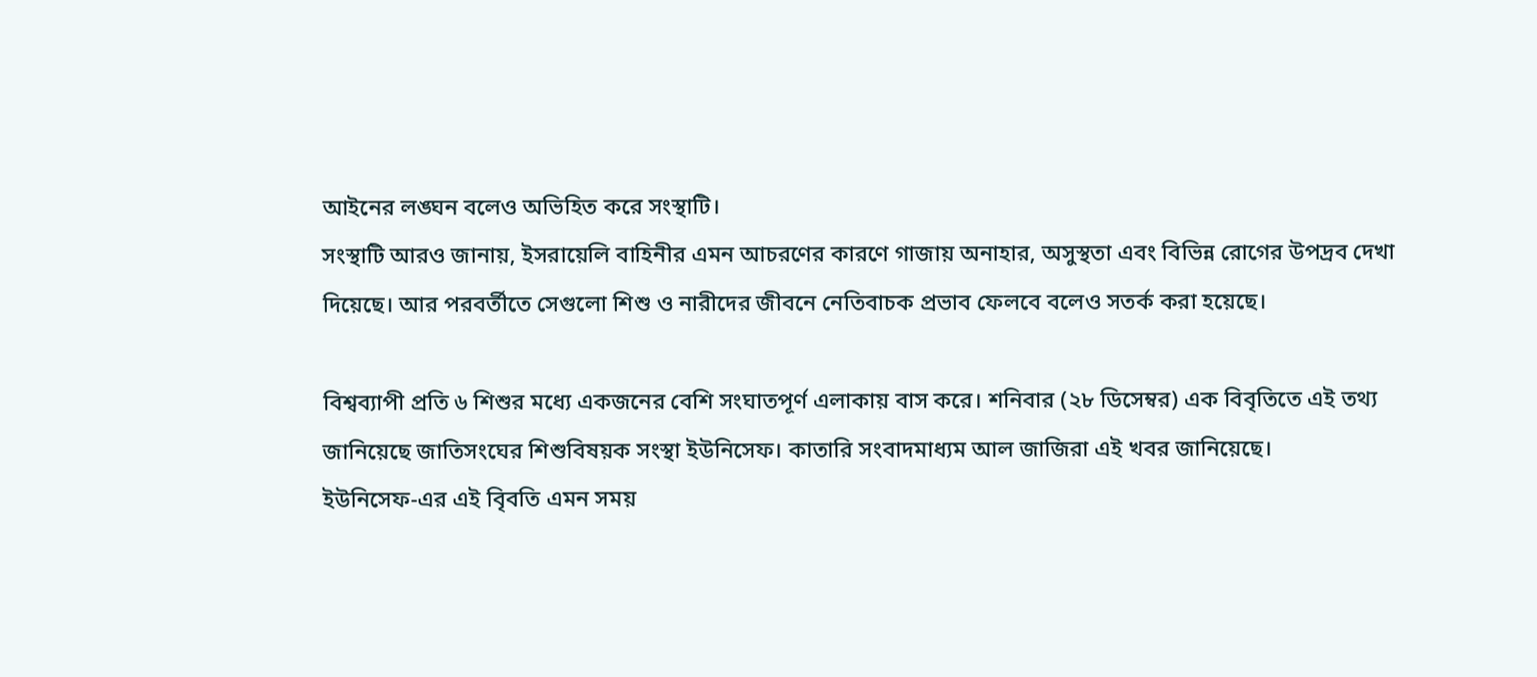আইনের লঙ্ঘন বলেও অভিহিত করে সংস্থাটি।
সংস্থাটি আরও জানায়, ইসরায়েলি বাহিনীর এমন আচরণের কারণে গাজায় অনাহার, অসুস্থতা এবং বিভিন্ন রোগের উপদ্রব দেখা দিয়েছে। আর পরবর্তীতে সেগুলো শিশু ও নারীদের জীবনে নেতিবাচক প্রভাব ফেলবে বলেও সতর্ক করা হয়েছে।

বিশ্বব্যাপী প্রতি ৬ শিশুর মধ্যে একজনের বেশি সংঘাতপূর্ণ এলাকায় বাস করে। শনিবার (২৮ ডিসেম্বর) এক বিবৃতিতে এই তথ্য জানিয়েছে জাতিসংঘের শিশুবিষয়ক সংস্থা ইউনিসেফ। কাতারি সংবাদমাধ্যম আল জাজিরা এই খবর জানিয়েছে।
ইউনিসেফ-এর এই বিৃবতি এমন সময়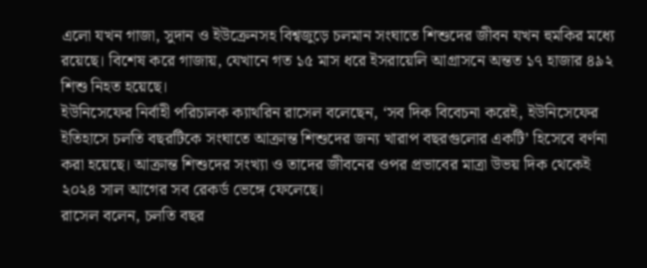এলো যখন গাজা, সুদান ও ইউক্রেনসহ বিশ্বজুড়ে চলমান সংঘাতে শিশুদের জীবন যখন হুমকির মধ্যে রয়েছে। বিশেষ করে গাজায়, যেখানে গত ১৫ মাস ধরে ইসরায়েলি আগ্রাসনে অন্তত ১৭ হাজার ৪৯২ শিশু নিহত হয়েছে।
ইউনিসেফের নির্বাহী পরিচালক ক্যাথরিন রাসেল বলেছেন, ‘সব দিক বিবেচনা করেই, ইউনিসেফের ইতিহাসে চলতি বছরটিকে সংঘাতে আক্রান্ত শিশুদের জন্য খারাপ বছরগুলোর একটি’ হিসেবে বর্ণনা করা হয়েছে। আক্রান্ত শিশুদের সংখ্যা ও তাদের জীবনের ওপর প্রভাবের মাত্রা উভয় দিক থেকেই ২০২৪ সাল আগের সব রেকর্ড ভেঙ্গে ফেলেছে।
রাসেল বলেন, চলতি বছর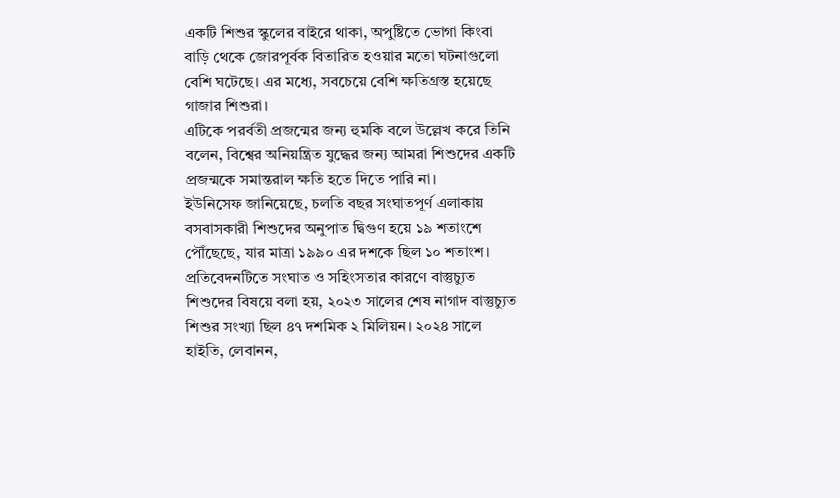একটি শিশুর স্কুলের বাইরে থাকা, অপুষ্টিতে ভোগা কিংবা বাড়ি থেকে জোরপূর্বক বিতারিত হওয়ার মতো ঘটনাগুলো বেশি ঘটেছে। এর মধ্যে, সবচেয়ে বেশি ক্ষতিগ্রস্ত হয়েছে গাজার শিশুরা।
এটিকে পরর্বতী প্রজন্মের জন্য হুমকি বলে উল্লেখ করে তিনি বলেন, বিশ্বের অনিয়ন্ত্রিত যুদ্ধের জন্য আমরা শিশুদের একটি প্রজন্মকে সমান্তরাল ক্ষতি হতে দিতে পারি না।
ইউনিসেফ জানিয়েছে, চলতি বছর সংঘাতপূর্ণ এলাকায় বসবাসকারী শিশুদের অনুপাত দ্বিগুণ হয়ে ১৯ শতাংশে পৌঁছেছে, যার মাত্রা ১৯৯০ এর দশকে ছিল ১০ শতাংশ।
প্রতিবেদনটিতে সংঘাত ও সহিংসতার কারণে বাস্তুচ্যুত শিশুদের বিষয়ে বলা হয়, ২০২৩ সালের শেষ নাগাদ বাস্তুচ্যুত শিশুর সংখ্যা ছিল ৪৭ দশমিক ২ মিলিয়ন। ২০২৪ সালে হাইতি, লেবানন,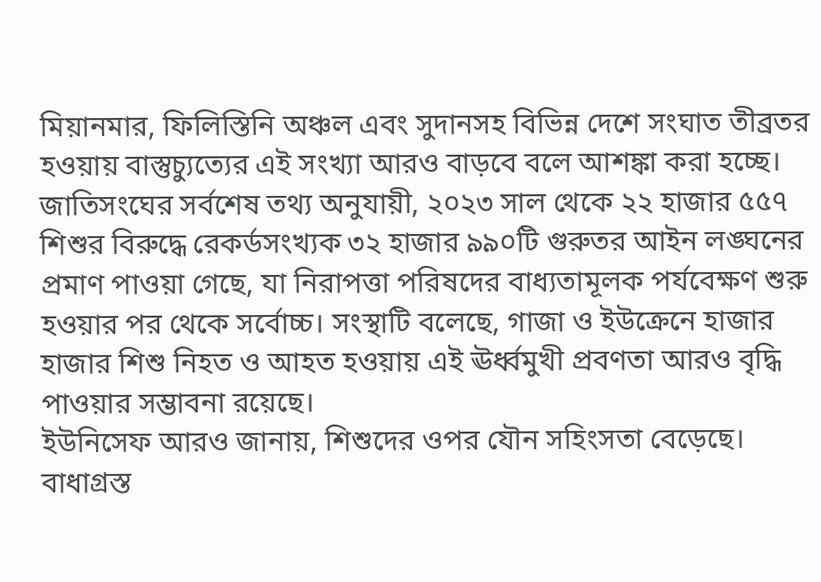মিয়ানমার, ফিলিস্তিনি অঞ্চল এবং সুদানসহ বিভিন্ন দেশে সংঘাত তীব্রতর হওয়ায় বাস্তুচ্যুত্যের এই সংখ্যা আরও বাড়বে বলে আশঙ্কা করা হচ্ছে।
জাতিসংঘের সর্বশেষ তথ্য অনুযায়ী, ২০২৩ সাল থেকে ২২ হাজার ৫৫৭ শিশুর বিরুদ্ধে রেকর্ডসংখ্যক ৩২ হাজার ৯৯০টি গুরুতর আইন লঙ্ঘনের প্রমাণ পাওয়া গেছে, যা নিরাপত্তা পরিষদের বাধ্যতামূলক পর্যবেক্ষণ শুরু হওয়ার পর থেকে সর্বোচ্চ। সংস্থাটি বলেছে, গাজা ও ইউক্রেনে হাজার হাজার শিশু নিহত ও আহত হওয়ায় এই ঊর্ধ্বমুখী প্রবণতা আরও বৃদ্ধি পাওয়ার সম্ভাবনা রয়েছে।
ইউনিসেফ আরও জানায়, শিশুদের ওপর যৌন সহিংসতা বেড়েছে। বাধাগ্রস্ত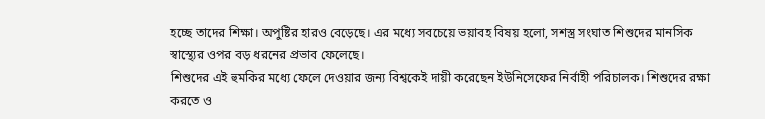হচ্ছে তাদের শিক্ষা। অপুষ্টির হারও বেড়েছে। এর মধ্যে সবচেয়ে ভয়াবহ বিষয় হলো, সশস্ত্র সংঘাত শিশুদের মানসিক স্বাস্থ্যের ওপর বড় ধরনের প্রভাব ফেলেছে।
শিশুদের এই হুমকির মধ্যে ফেলে দেওয়ার জন্য বিশ্বকেই দায়ী করেছেন ইউনিসেফের নির্বাহী পরিচালক। শিশুদের রক্ষা করতে ও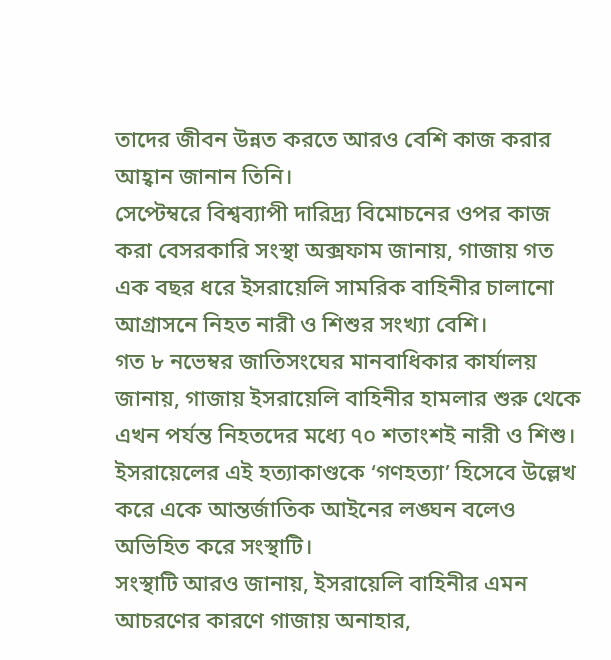তাদের জীবন উন্নত করতে আরও বেশি কাজ করার আহ্বান জানান তিনি।
সেপ্টেম্বরে বিশ্বব্যাপী দারিদ্র্য বিমোচনের ওপর কাজ করা বেসরকারি সংস্থা অক্সফাম জানায়, গাজায় গত এক বছর ধরে ইসরায়েলি সামরিক বাহিনীর চালানো আগ্রাসনে নিহত নারী ও শিশুর সংখ্যা বেশি।
গত ৮ নভেম্বর জাতিসংঘের মানবাধিকার কার্যালয় জানায়, গাজায় ইসরায়েলি বাহিনীর হামলার শুরু থেকে এখন পর্যন্ত নিহতদের মধ্যে ৭০ শতাংশই নারী ও শিশু। ইসরায়েলের এই হত্যাকাণ্ডকে ‘গণহত্যা’ হিসেবে উল্লেখ করে একে আন্তর্জাতিক আইনের লঙ্ঘন বলেও অভিহিত করে সংস্থাটি।
সংস্থাটি আরও জানায়, ইসরায়েলি বাহিনীর এমন আচরণের কারণে গাজায় অনাহার,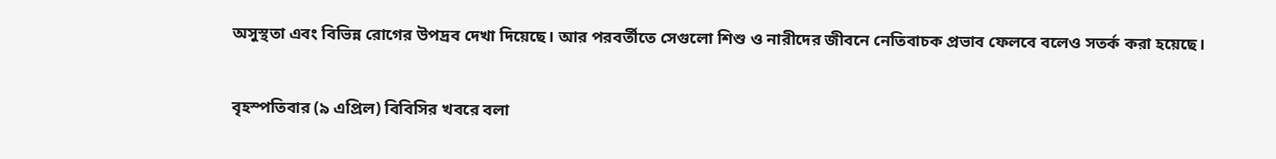অসুস্থতা এবং বিভিন্ন রোগের উপদ্রব দেখা দিয়েছে। আর পরবর্তীতে সেগুলো শিশু ও নারীদের জীবনে নেতিবাচক প্রভাব ফেলবে বলেও সতর্ক করা হয়েছে।

বৃহস্পতিবার (৯ এপ্রিল) বিবিসির খবরে বলা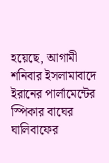হয়েছে, আগামী শনিবার ইসলামাবাদে ইরানের পার্লামেন্টের স্পিকার বাঘের ঘালিবাফের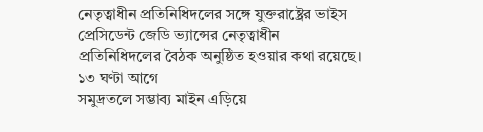নেতৃত্বাধীন প্রতিনিধিদলের সঙ্গে যুক্তরাষ্ট্রের ভাইস প্রেসিডেন্ট জেডি ভ্যান্সের নেতৃত্বাধীন প্রতিনিধিদলের বৈঠক অনুষ্ঠিত হওয়ার কথা রয়েছে।
১৩ ঘণ্টা আগে
সমুদ্রতলে সম্ভাব্য মাইন এড়িয়ে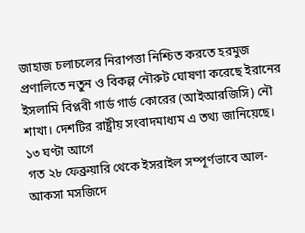জাহাজ চলাচলের নিরাপত্তা নিশ্চিত করতে হরমুজ প্রণালিতে নতুন ও বিকল্প নৌরুট ঘোষণা করেছে ইরানের ইসলামি বিপ্লবী গার্ড গার্ড কোরের (আইআরজিসি) নৌ শাখা। দেশটির রাষ্ট্রীয় সংবাদমাধ্যম এ তথ্য জানিয়েছে।
১৩ ঘণ্টা আগে
গত ২৮ ফেব্রুয়ারি থেকে ইসরাইল সম্পূর্ণভাবে আল-আকসা মসজিদে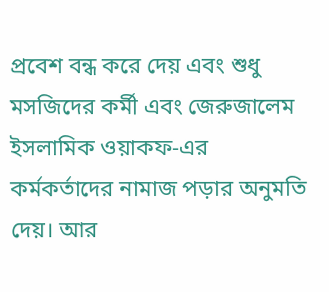প্রবেশ বন্ধ করে দেয় এবং শুধু মসজিদের কর্মী এবং জেরুজালেম ইসলামিক ওয়াকফ-এর কর্মকর্তাদের নামাজ পড়ার অনুমতি দেয়। আর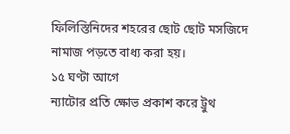ফিলিস্তিনিদের শহরের ছোট ছোট মসজিদে নামাজ পড়তে বাধ্য করা হয়।
১৫ ঘণ্টা আগে
ন্যাটোর প্রতি ক্ষোভ প্রকাশ করে ট্রুথ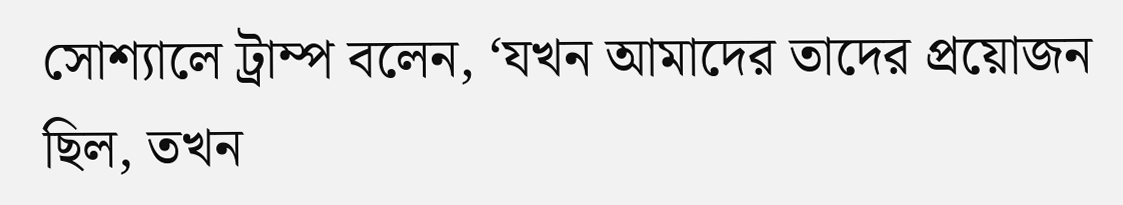সোশ্যালে ট্রাম্প বলেন, ‘যখন আমাদের তাদের প্রয়োজন ছিল, তখন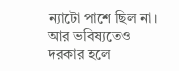ন্যাটো পাশে ছিল না। আর ভবিষ্যতেও দরকার হলে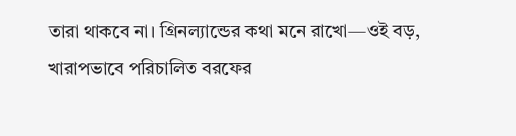তারা থাকবে না। গ্রিনল্যান্ডের কথা মনে রাখো—ওই বড়, খারাপভাবে পরিচালিত বরফের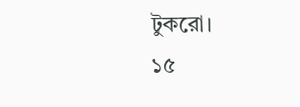টুকরো।
১৫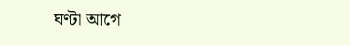ঘণ্টা আগে